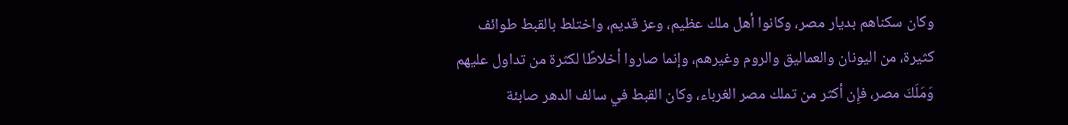وكان سكناهم بديار مصر، وكانوا أهل ملك عظيم، وعز قديم، واختلط بالقبط طوائف كثيرة، من اليونان والعماليق والروم وغيرهم، وإنما صاروا أخلاطًا لكثرة من تداول عليهم وَمَلَكَ مصر، فإِن أكثر من تملك مصر الغرباء، وكان القبط في سالف الدهر صابئة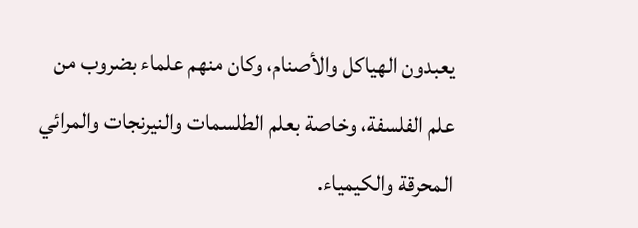يعبدون الهياكل والأصنام، وكان منهم علماء بضروب من علم الفلسفة، وخاصة بعلم الطلسمات والنيرنجات والمرائي المحرقة والكيمياء.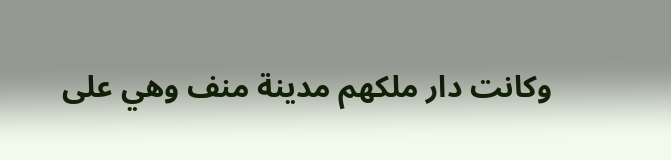وكانت دار ملكهم مدينة منف وهي على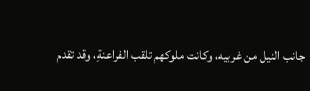جانب النيل من غربيه، وكانت ملوكهم تلقب الفراعنةِ، وقد تقدم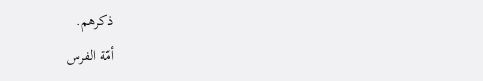ذكرهم.
أمّة الفرس